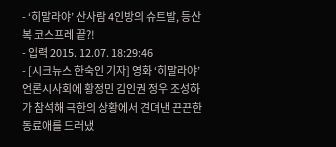- ‘히말라야’ 산사람 4인방의 슈트발, 등산복 코스프레 끝?!
- 입력 2015. 12.07. 18:29:46
- [시크뉴스 한숙인 기자] 영화 ‘히말라야’ 언론시사회에 황정민 김인권 정우 조성하가 참석해 극한의 상황에서 견뎌낸 끈끈한 동료애를 드러냈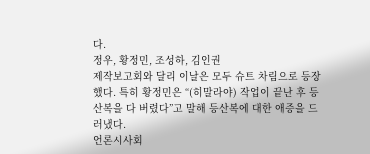다.
정우, 황정민, 조성하, 김인권
제작보고회와 달리 이날은 모두 슈트 차림으로 등장했다. 특히 황정민은 “(히말라야) 작업이 끝난 후 등산복을 다 버렸다”고 말해 등산복에 대한 애증을 드러냈다.
언론시사회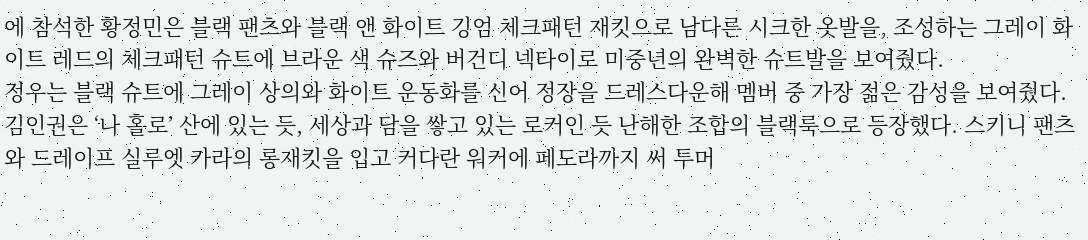에 참석한 황정민은 블랙 팬츠와 블랙 앤 화이트 깅엄 체크패턴 재킷으로 남다른 시크한 옷발을, 조성하는 그레이 화이트 레드의 체크패턴 슈트에 브라운 색 슈즈와 버건디 넥타이로 미중년의 완벽한 슈트발을 보여줬다.
정우는 블랙 슈트에 그레이 상의와 화이트 운동화를 신어 정장을 드레스다운해 멤버 중 가장 젊은 감성을 보여줬다.
김인권은 ‘나 홀로’ 산에 있는 듯, 세상과 담을 쌓고 있는 로커인 듯 난해한 조합의 블랙룩으로 등장했다. 스키니 팬츠와 드레이프 실루엣 카라의 롱재킷을 입고 커다란 워커에 페도라까지 써 투머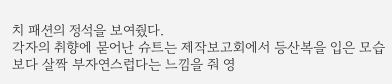치 패션의 정석을 보여줬다.
각자의 취향에 묻어난 슈트는 제작보고회에서 등산복을 입은 모습보다 살짝 부자연스럽다는 느낌을 줘 영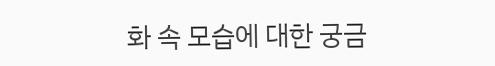화 속 모습에 대한 궁금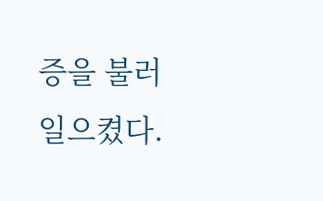증을 불러일으켰다.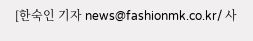[한숙인 기자 news@fashionmk.co.kr/ 사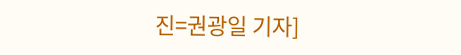진=권광일 기자]